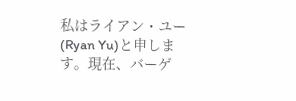私はライアン・ユー(Ryan Yu)と申します。現在、バーゲ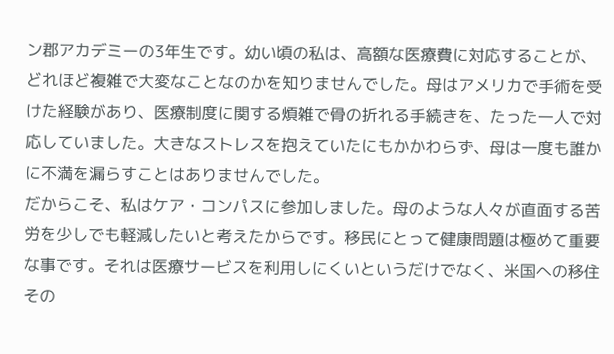ン郡アカデミーの3年生です。幼い頃の私は、高額な医療費に対応することが、どれほど複雑で大変なことなのかを知りませんでした。母はアメリカで手術を受けた経験があり、医療制度に関する煩雑で骨の折れる手続きを、たった一人で対応していました。大きなストレスを抱えていたにもかかわらず、母は一度も誰かに不満を漏らすことはありませんでした。
だからこそ、私はケア・コンパスに参加しました。母のような人々が直面する苦労を少しでも軽減したいと考えたからです。移民にとって健康問題は極めて重要な事です。それは医療サービスを利用しにくいというだけでなく、米国への移住その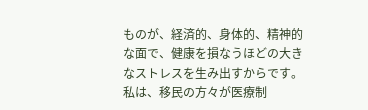ものが、経済的、身体的、精神的な面で、健康を損なうほどの大きなストレスを生み出すからです。私は、移民の方々が医療制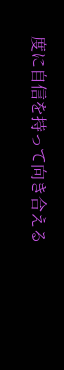度に自信を持って向き合える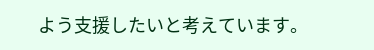よう支援したいと考えています。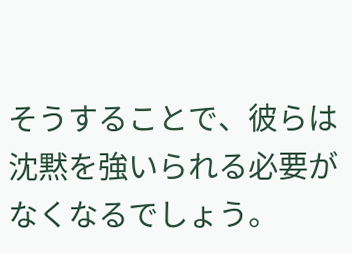そうすることで、彼らは沈黙を強いられる必要がなくなるでしょう。